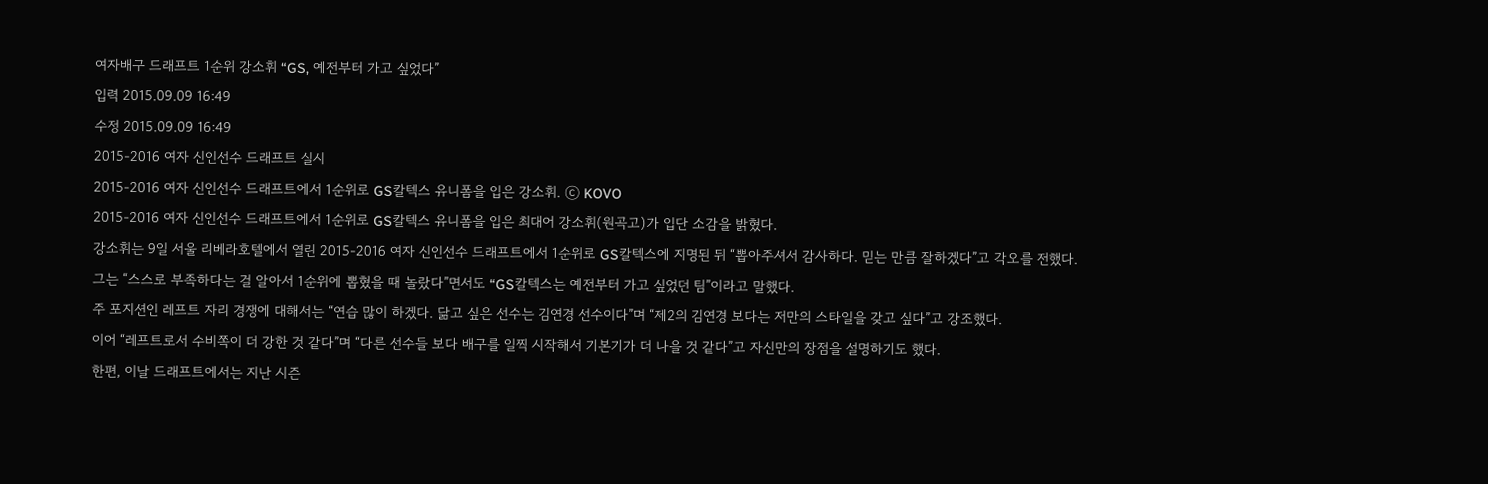여자배구 드래프트 1순위 강소휘 “GS, 예전부터 가고 싶었다”
입력 2015.09.09 16:49
수정 2015.09.09 16:49
2015-2016 여자 신인선수 드래프트 실시
2015-2016 여자 신인선수 드래프트에서 1순위로 GS칼텍스 유니폼을 입은 강소휘. ⓒ KOVO
2015-2016 여자 신인선수 드래프트에서 1순위로 GS칼텍스 유니폼을 입은 최대어 강소휘(원곡고)가 입단 소감을 밝혔다.
강소휘는 9일 서울 리베라호텔에서 열린 2015-2016 여자 신인선수 드래프트에서 1순위로 GS칼텍스에 지명된 뒤 “뽑아주셔서 감사하다. 믿는 만큼 잘하겠다”고 각오를 전했다.
그는 “스스로 부족하다는 걸 알아서 1순위에 뽑혔을 때 놀랐다”면서도 “GS칼텍스는 예전부터 가고 싶었던 팀”이라고 말했다.
주 포지션인 레프트 자리 경쟁에 대해서는 “연습 많이 하겠다. 닮고 싶은 선수는 김연경 선수이다”며 “제2의 김연경 보다는 저만의 스타일을 갖고 싶다”고 강조했다.
이어 “레프트로서 수비쪽이 더 강한 것 같다”며 “다른 선수들 보다 배구를 일찍 시작해서 기본기가 더 나을 것 같다”고 자신만의 장점을 설명하기도 했다.
한편, 이날 드래프트에서는 지난 시즌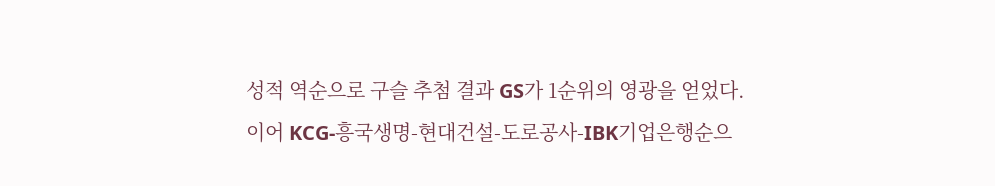성적 역순으로 구슬 추첨 결과 GS가 1순위의 영광을 얻었다.
이어 KCG-흥국생명-현대건설-도로공사-IBK기업은행순으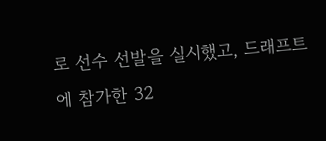로 선수 선발을 실시했고, 드래프트에 참가한 32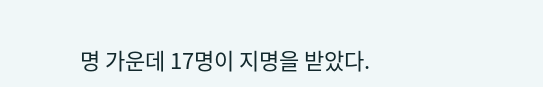명 가운데 17명이 지명을 받았다.